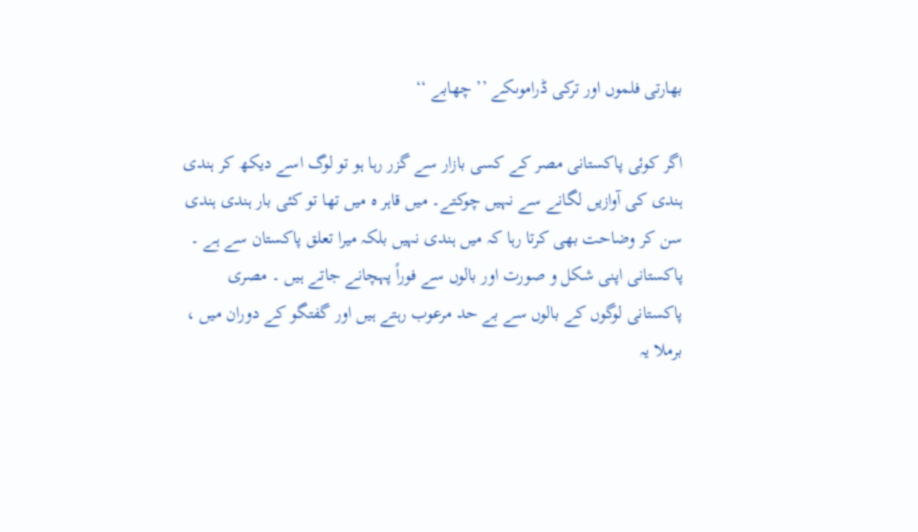بھارتی فلموں اور ترکی ڈراموںکے ’’ چھابے ‘‘

اگر کوئی پاکستانی مصر کے کسی بازار سے گزر رہا ہو تو لوگ اسے دیکھ کر ہندی ہندی کی آوازیں لگانے سے نہیں چوکتے۔ میں قاہر ہ میں تھا تو کئی بار ہندی ہندی سن کر وضاحت بھی کرتا رہا کہ میں ہندی نہیں بلکہ میرا تعلق پاکستان سے ہے ۔ پاکستانی اپنی شکل و صورت اور بالوں سے فوراً پہچانے جاتے ہیں ۔ مصری پاکستانی لوگوں کے بالوں سے بے حد مرعوب رہتے ہیں اور گفتگو کے دوران میں ، برملا یہ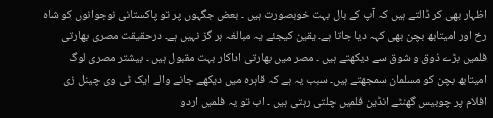اظہار بھی کر ڈالتے ہیں کہ آپ کے بال بہت خوبصورت ہیں ۔ بعض جگہوں پر تو پاکستانی نوجوانوں کو شاہ رخ اور امیتابھ بچن بھی کہہ دیا جاتا ہے۔ یقین کیجئے یہ مبالغہ ہر گز نہیں ہے۔ درحقیقت مصری بھارتی فلمیں بڑے ذوق و شوق سے دیکھتے ہیں ۔ مصر میں بھارتی اداکار بہت مقبول ہیں ۔ بیشتر مصری لوگ امیتابھ بچن کو مسلمان سمجھتے ہیں۔ سبب یہ ہے کہ قاہرہ میں دیکھے جانے والے ایک ٹی وی چینل زی افلام پر چوبیس گھنٹے انڈین فلمیں چلتی رہتی ہیں ۔ اب تو یہ فلمیں اردو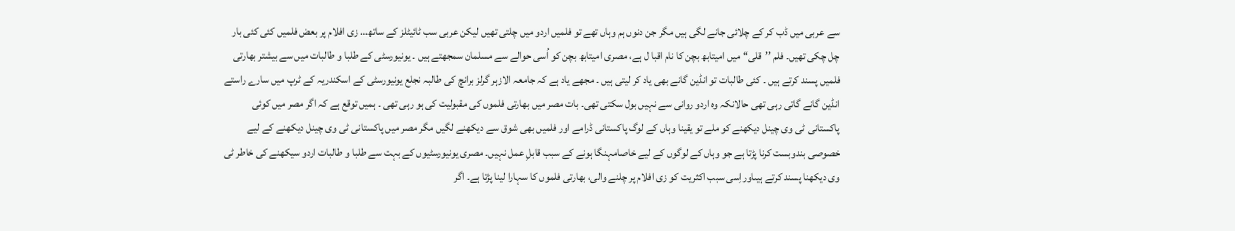سے عربی میں ڈب کر کے چلائی جانے لگی ہیں مگر جن دنوں ہم وہاں تھے تو فلمیں اردو میں چلتی تھیں لیکن عربی سب ٹائیٹلز کے ساتھ… زی افلام پر بعض فلمیں کئی کئی بار چل چکی تھیں۔ فلم ’’قلی‘‘ میں امیتابھ بچن کا نام اقبا ل ہے، مصری امیتابھ بچن کو اُسی حوالے سے مسلمان سمجھتے ہیں ۔ یونیورسٹی کے طلبا و طالبات میں سے بیشتر بھارتی فلمیں پسند کرتے ہیں ۔ کئی طالبات تو انڈین گانے بھی یاد کر لیتی ہیں ۔ مجھے یاد ہے کہ جامعہ الازہر گرلز برانچ کی طالبہ نجلع یونیورسٹی کے اسکندریہ کے ٹرپ میں سارے راستے انڈین گانے گاتی رہی تھی حالانکہ وہ اردو روانی سے نہیں بول سکتی تھی۔ بات مصر میں بھارتی فلموں کی مقبولیت کی ہو رہی تھی ۔ ہمیں توقع ہے کہ اگر مصر میں کوئی پاکستانی ٹی وی چینل دیکھنے کو ملے تو یقینا وہاں کے لوگ پاکستانی ڈرامے اور فلمیں بھی شوق سے دیکھنے لگیں مگر مصر میں پاکستانی ٹی وی چینل دیکھنے کے لیے خصوصی بندوبست کرنا پڑتا ہے جو وہاں کے لوگوں کے لیے خاصامہنگا ہونے کے سبب قابلِ عمل نہیں۔ مصری یونیورسٹیوں کے بہت سے طلبا و طالبات اردو سیکھنے کی خاطر ٹی وی دیکھنا پسند کرتے ہیںاوراِسی سبب اکثریت کو زی افلام پر چلنے والی، بھارتی فلموں کا سہارا لینا پڑتا ہے۔ اگر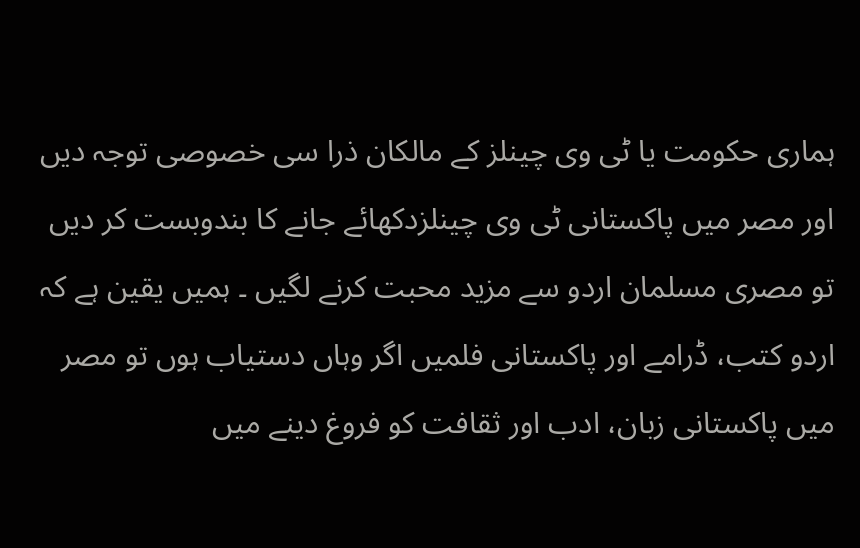ہماری حکومت یا ٹی وی چینلز کے مالکان ذرا سی خصوصی توجہ دیں اور مصر میں پاکستانی ٹی وی چینلزدکھائے جانے کا بندوبست کر دیں تو مصری مسلمان اردو سے مزید محبت کرنے لگیں ۔ ہمیں یقین ہے کہ اردو کتب، ڈرامے اور پاکستانی فلمیں اگر وہاں دستیاب ہوں تو مصر میں پاکستانی زبان، ادب اور ثقافت کو فروغ دینے میں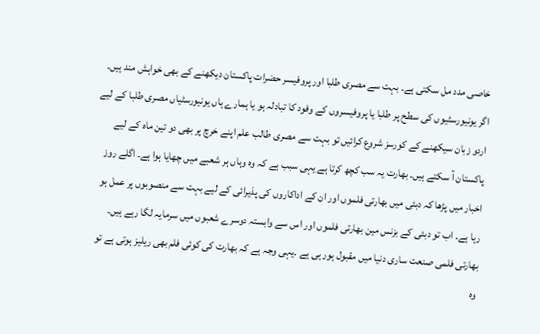خاصی مدد مل سکتی ہے۔ بہت سے مصری طلبا اور پروفیسر حضرات پاکستان دیکھنے کے بھی خواہش مند ہیں۔ اگر یونیورسٹیوں کی سطح پر طلبا یا پروفیسروں کے وفود کا تبادلہ ہو یا ہمارے ہاں یونیورسٹیاں مصری طلبا کے لیے اردو زبان سیکھنے کے کورسز شروع کرائیں تو بہت سے مصری طالب علم اپنے خرچ پر بھی دو تین ماہ کے لیے پاکستان آ سکتے ہیں۔ بھارت یہ سب کچھ کرتا ہے یہی سبب ہے کہ وہ وہاں ہر شعبے میں چھایا ہوا ہے۔ اگلے روز اخبار میں پڑھا کہ دبئی میں بھارتی فلموں اور ان کے اداکاروں کی پذیرائی کے لیے بہت سے منصوبوں پر عمل ہو رہا ہے۔ اب تو دبئی کے بزنس مین بھارتی فلموں اور اس سے وابستہ دوسرے شعبوں میں سرمایہ لگا رہے ہیں۔ بھارتی فلمی صنعت ساری دنیا میں مقبول ہور ہی ہے ۔یہی وجہ ہے کہ بھارت کی کوئی فلم بھی ریلیز ہوتی ہے تو وہ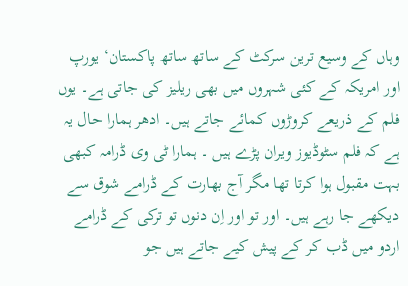وہاں کے وسیع ترین سرکٹ کے ساتھ ساتھ پاکستان‘ یورپ اور امریکہ کے کئی شہروں میں بھی ریلیز کی جاتی ہے۔ یوں فلم کے ذریعے کروڑوں کمائے جاتے ہیں۔ ادھر ہمارا حال یہ ہے کہ فلم سٹوڈیوز ویران پڑے ہیں ۔ ہمارا ٹی وی ڈرامہ کبھی بہت مقبول ہوا کرتا تھا مگر آج بھارت کے ڈرامے شوق سے دیکھے جا رہے ہیں۔ اور تو اور اِن دنوں تو ترکی کے ڈرامے اردو میں ڈب کر کے پیش کیے جاتے ہیں جو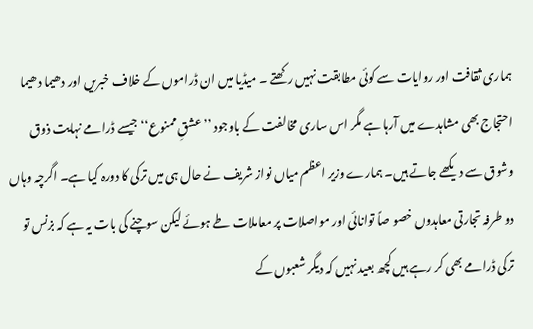ہماری ثقافت اور روایات سے کوئی مطابقت نہیں رکھتے ۔ میڈیا میں ان ڈراموں کے خلاف خبریں اور دھیما دھیما احتجاج بھی مشاہدے میں آرہا ہے مگر اس ساری مخالفت کے باوجود ’’عشقِ ممنوع‘‘ جیسے ڈرامے نہایت ذوق وشوق سے دیکھے جاتے ہیں۔ ہمارے وزیر اعظم میاں نواز شریف نے حال ہی میں ترکی کا دورہ کیا ہے۔ اگرچہ وہاں دو طرفہ تجارتی معاہدوں خصو صاً توانائی اور مواصلات پر معاملات طے ہوئے لیکن سوچنے کی بات یہ ہے کہ بزنس تو ترکی ڈرامے بھی کر رہے ہیں کچھ بعید نہیں کہ دیگر شعبوں کے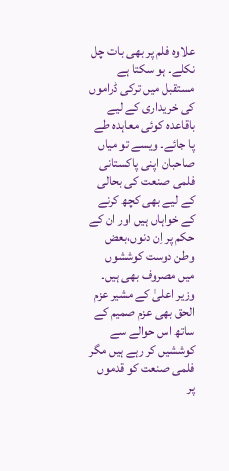علاوہ فلم پر بھی بات چل نکلے۔ ہو سکتا ہے مستقبل میں ترکی ڈراموں کی خریداری کے لیے باقاعدہ کوئی معاہدہ طے پا جائے۔ ویسے تو میاں صاحبان اپنی پاکستانی فلمی صنعت کی بحالی کے لیے بھی کچھ کرنے کے خواہاں ہیں اور ان کے حکم پر اِن دنوں،بعض وطن دوست کوششوں میں مصروف بھی ہیں۔ وزیر اعلیٰ کے مشیر عزم الحق بھی عزم صمیم کے ساتھ اس حوالے سے کوششیں کر رہے ہیں مگر فلمی صنعت کو قدموں پر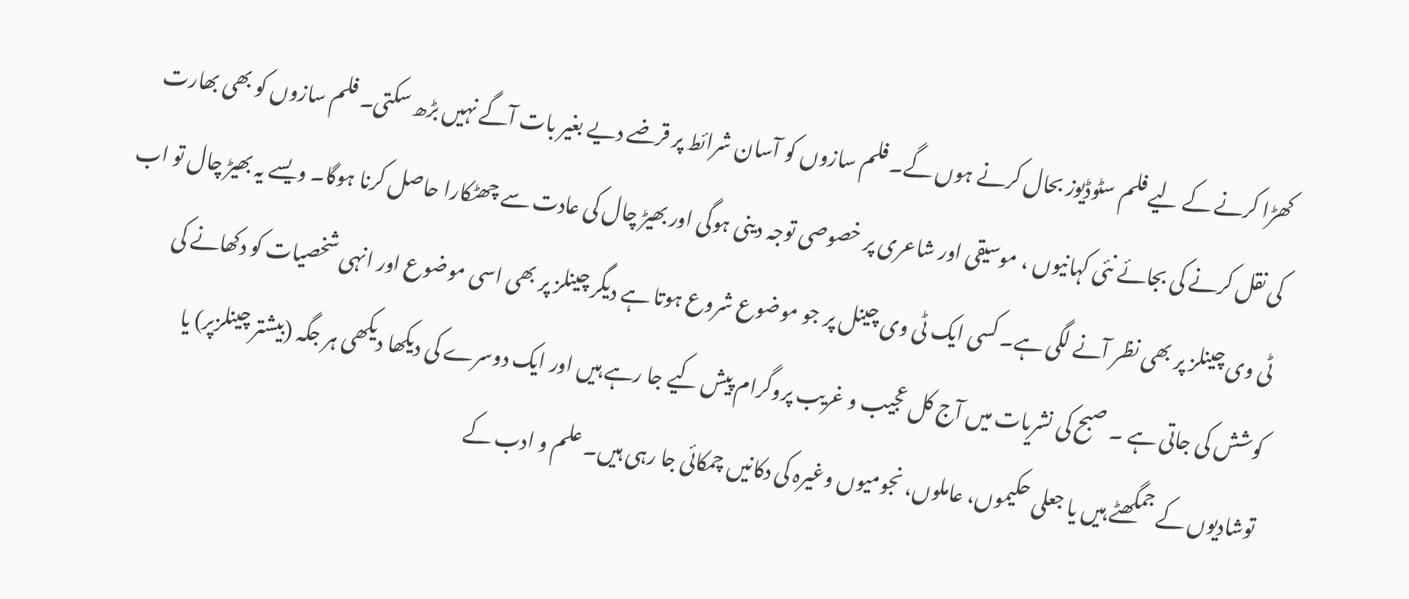کھڑا کرنے کے لیے فلم سٹوڈیوز بحال کرنے ہوں گے۔ فلم سازوں کو آسان شرائط پر قرضے دیے بغیر بات آگے نہیں بڑھ سکتی۔ فلم سازوں کو بھی بھارت کی نقل کرنے کی بجائے نئی کہانیوں ، موسیقی اور شاعری پر خصوصی توجہ دینی ہوگی اور بھیڑ چال کی عادت سے چھٹکارا حاصل کرنا ہوگا۔ ویسے یہ بھیڑ چال تو اب ٹی وی چینلز پر بھی نظر آنے لگی ہے۔ کسی ایک ٹی وی چینل پر جو موضوع شروع ہوتا ہے دیگر چینلز پر بھی اسی موضوع اور انہی شخصیات کو دکھانے کی کوشش کی جاتی ہے ۔ صبح کی نشریات میں آج کل عجیب و غریب پروگرام پیش کیے جا رہے ہیں اور ایک دوسرے کی دیکھا دیکھی ہر جگہ (بیشتر چینلزپر) یا توشادیوں کے جمگھٹے ہیں یا جعلی حکیموں، عاملوں، نجومیوں وغیرہ کی دکانیں چمکائی جا رہی ہیں۔ علم و ادب کے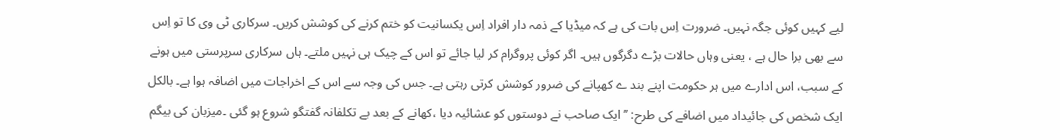لیے کہیں کوئی جگہ نہیں۔ ضرورت اِس بات کی ہے کہ میڈیا کے ذمہ دار افراد اِس یکسانیت کو ختم کرنے کی کوشش کریں۔ سرکاری ٹی وی کا تو اِس سے بھی برا حال ہے ، یعنی وہاں حالات بڑے دگرگوں ہیں۔ اگر کوئی پروگرام کر لیا جائے تو اس کے چیک ہی نہیں ملتے۔ ہاں سرکاری سرپرستی میں ہونے کے سبب، اس ادارے میں ہر حکومت اپنے بند ے کھپانے کی ضرور کوشش کرتی رہتی ہے۔ جس کی وجہ سے اس کے اخراجات میں اضافہ ہوا ہے۔ بالکل ایک شخص کی جائیداد میں اضافے کی طرح: ’’ایک صاحب نے دوستوں کو عشائیہ دیا ،کھانے کے بعد بے تکلفانہ گفتگو شروع ہو گئی ۔میزبان کی بیگم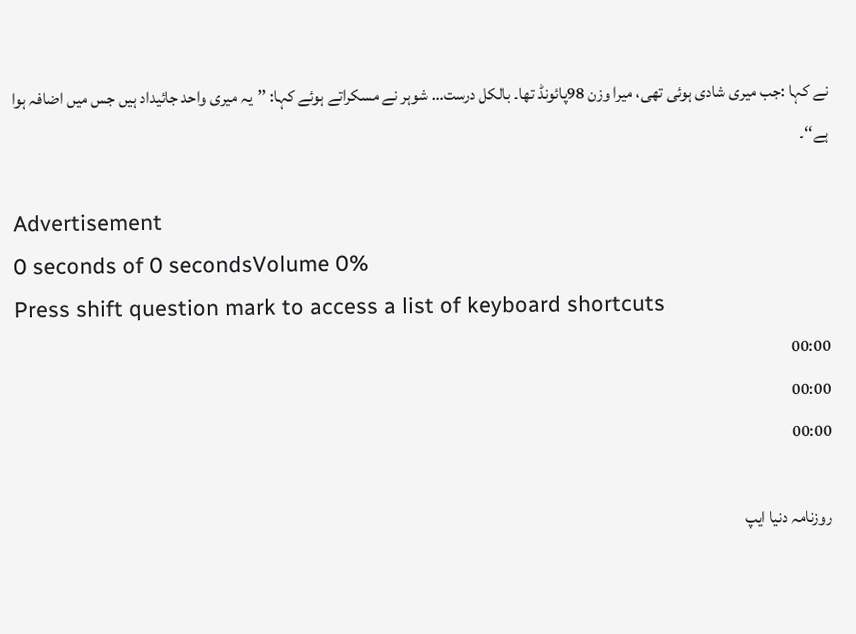نے کہا :جب میری شادی ہوئی تھی، میرا وزن 98پائونڈ تھا۔ بالکل درست… شوہر نے مسکراتے ہوئے کہا: ’’یہ میری واحد جائیداد ہیں جس میں اضافہ ہوا ہے‘‘۔

Advertisement
0 seconds of 0 secondsVolume 0%
Press shift question mark to access a list of keyboard shortcuts
00:00
00:00
00:00

روزنامہ دنیا ایپ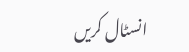انسٹال کریں